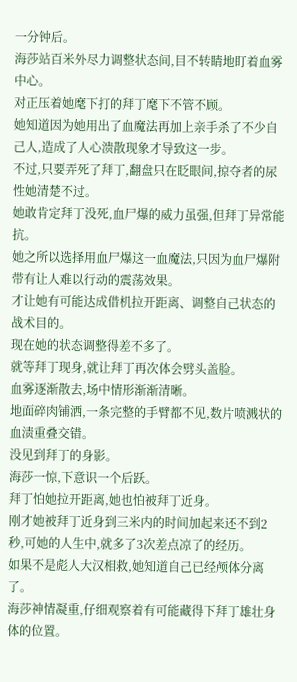一分钟后。
海莎站百米外尽力调整状态间,目不转睛地盯着血雾中心。
对正压着她麾下打的拜丁麾下不管不顾。
她知道因为她用出了血魔法再加上亲手杀了不少自己人,造成了人心溃散现象才导致这一步。
不过,只要弄死了拜丁,翻盘只在眨眼间,掠夺者的尿性她清楚不过。
她敢肯定拜丁没死,血尸爆的威力虽强,但拜丁异常能抗。
她之所以选择用血尸爆这一血魔法,只因为血尸爆附带有让人难以行动的震荡效果。
才让她有可能达成借机拉开距离、调整自己状态的战术目的。
现在她的状态调整得差不多了。
就等拜丁现身,就让拜丁再次体会劈头盖脸。
血雾逐渐散去,场中情形渐渐清晰。
地面碎肉铺洒,一条完整的手臂都不见,数片喷溅状的血渍重叠交错。
没见到拜丁的身影。
海莎一惊,下意识一个后跃。
拜丁怕她拉开距离,她也怕被拜丁近身。
刚才她被拜丁近身到三米内的时间加起来还不到2秒,可她的人生中,就多了3次差点凉了的经历。
如果不是彪人大汉相救,她知道自己已经颅体分离了。
海莎神情凝重,仔细观察着有可能藏得下拜丁雄壮身体的位置。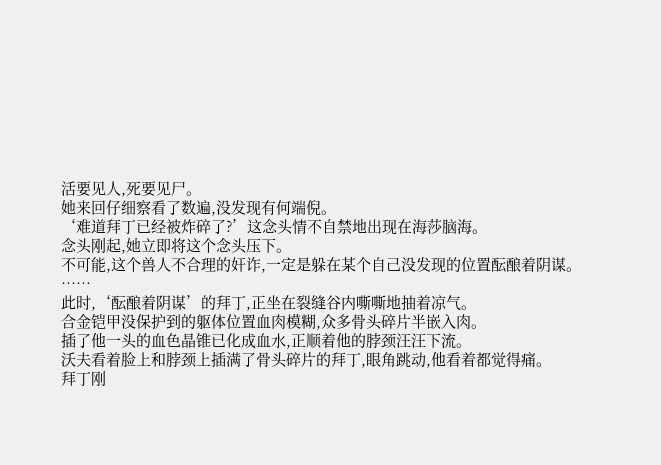活要见人,死要见尸。
她来回仔细察看了数遍,没发现有何端倪。
‘难道拜丁已经被炸碎了?’这念头情不自禁地出现在海莎脑海。
念头刚起,她立即将这个念头压下。
不可能,这个兽人不合理的奸诈,一定是躲在某个自己没发现的位置酝酿着阴谋。
……
此时,‘酝酿着阴谋’的拜丁,正坐在裂缝谷内嘶嘶地抽着凉气。
合金铠甲没保护到的躯体位置血肉模糊,众多骨头碎片半嵌入肉。
插了他一头的血色晶锥已化成血水,正顺着他的脖颈汪汪下流。
沃夫看着脸上和脖颈上插满了骨头碎片的拜丁,眼角跳动,他看着都觉得痛。
拜丁刚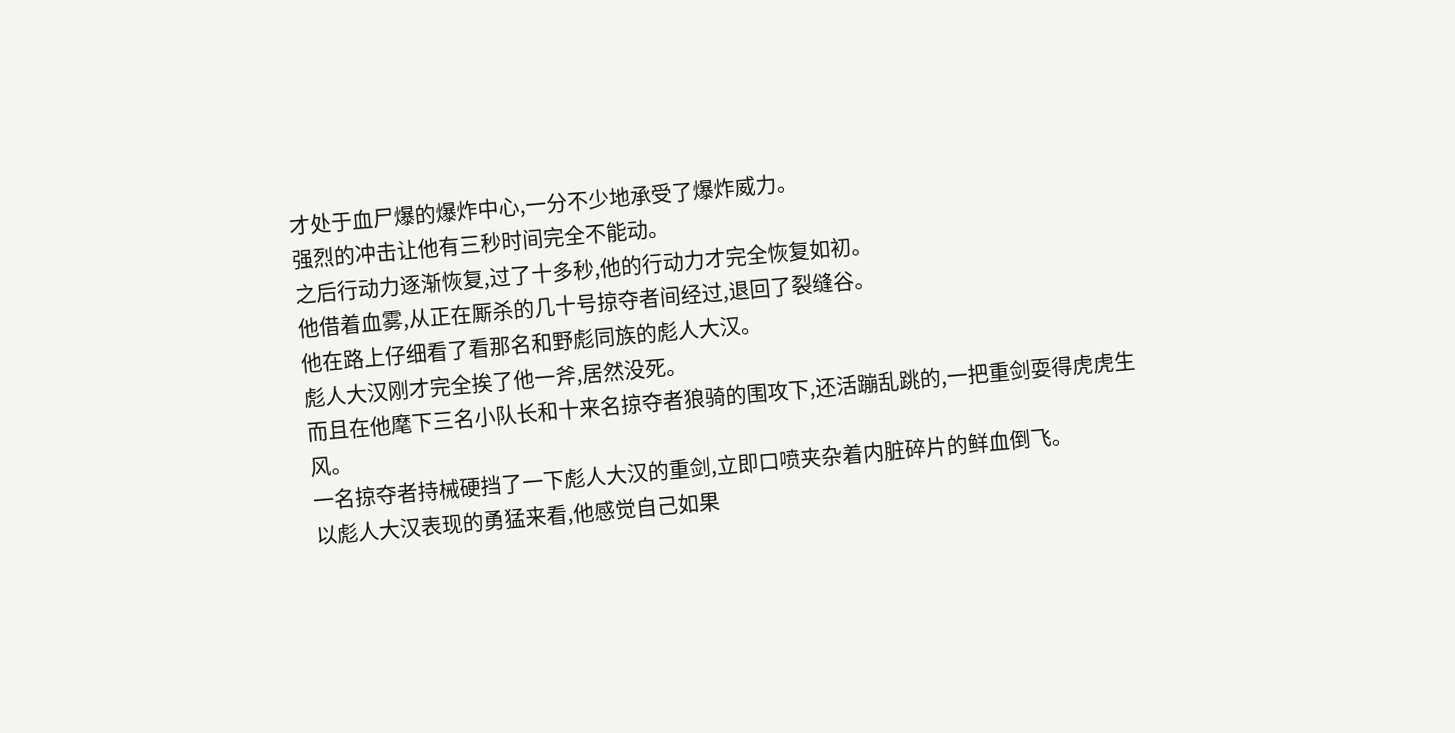才处于血尸爆的爆炸中心,一分不少地承受了爆炸威力。
强烈的冲击让他有三秒时间完全不能动。
之后行动力逐渐恢复,过了十多秒,他的行动力才完全恢复如初。
他借着血雾,从正在厮杀的几十号掠夺者间经过,退回了裂缝谷。
他在路上仔细看了看那名和野彪同族的彪人大汉。
彪人大汉刚才完全挨了他一斧,居然没死。
而且在他麾下三名小队长和十来名掠夺者狼骑的围攻下,还活蹦乱跳的,一把重剑耍得虎虎生风。
一名掠夺者持械硬挡了一下彪人大汉的重剑,立即口喷夹杂着内脏碎片的鲜血倒飞。
以彪人大汉表现的勇猛来看,他感觉自己如果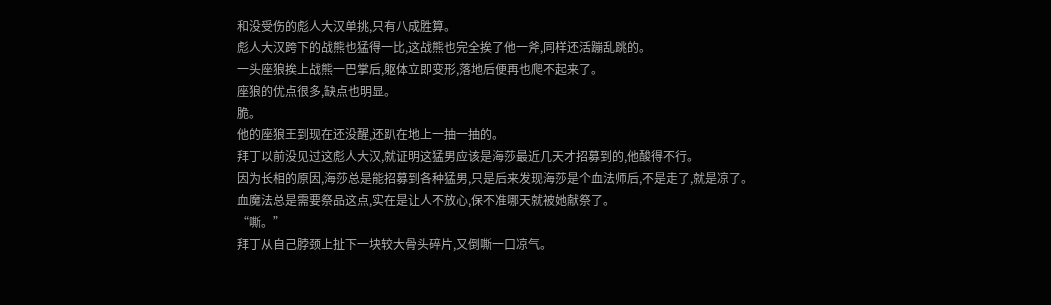和没受伤的彪人大汉单挑,只有八成胜算。
彪人大汉跨下的战熊也猛得一比,这战熊也完全挨了他一斧,同样还活蹦乱跳的。
一头座狼挨上战熊一巴掌后,躯体立即变形,落地后便再也爬不起来了。
座狼的优点很多,缺点也明显。
脆。
他的座狼王到现在还没醒,还趴在地上一抽一抽的。
拜丁以前没见过这彪人大汉,就证明这猛男应该是海莎最近几天才招募到的,他酸得不行。
因为长相的原因,海莎总是能招募到各种猛男,只是后来发现海莎是个血法师后,不是走了,就是凉了。
血魔法总是需要祭品这点,实在是让人不放心,保不准哪天就被她献祭了。
“嘶。”
拜丁从自己脖颈上扯下一块较大骨头碎片,又倒嘶一口凉气。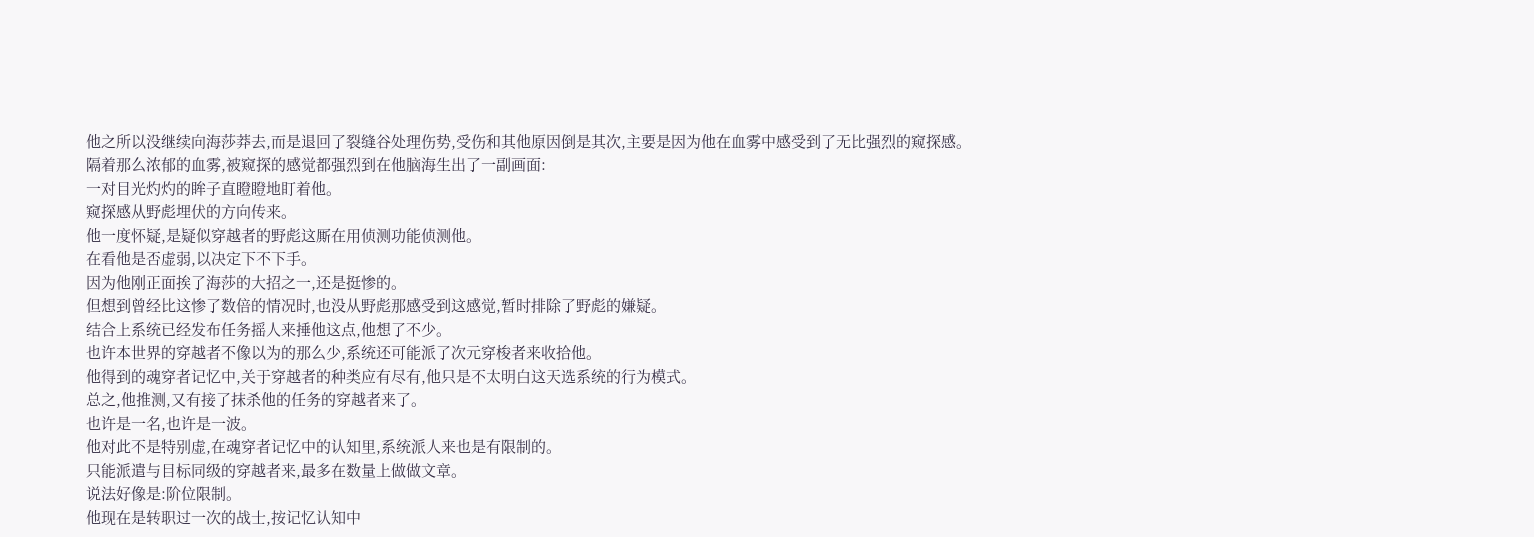他之所以没继续向海莎莽去,而是退回了裂缝谷处理伤势,受伤和其他原因倒是其次,主要是因为他在血雾中感受到了无比强烈的窥探感。
隔着那么浓郁的血雾,被窥探的感觉都强烈到在他脑海生出了一副画面:
一对目光灼灼的眸子直瞪瞪地盯着他。
窥探感从野彪埋伏的方向传来。
他一度怀疑,是疑似穿越者的野彪这厮在用侦测功能侦测他。
在看他是否虚弱,以决定下不下手。
因为他刚正面挨了海莎的大招之一,还是挺惨的。
但想到曾经比这惨了数倍的情况时,也没从野彪那感受到这感觉,暂时排除了野彪的嫌疑。
结合上系统已经发布任务摇人来捶他这点,他想了不少。
也许本世界的穿越者不像以为的那么少,系统还可能派了次元穿梭者来收拾他。
他得到的魂穿者记忆中,关于穿越者的种类应有尽有,他只是不太明白这天选系统的行为模式。
总之,他推测,又有接了抹杀他的任务的穿越者来了。
也许是一名,也许是一波。
他对此不是特别虚,在魂穿者记忆中的认知里,系统派人来也是有限制的。
只能派遣与目标同级的穿越者来,最多在数量上做做文章。
说法好像是:阶位限制。
他现在是转职过一次的战士,按记忆认知中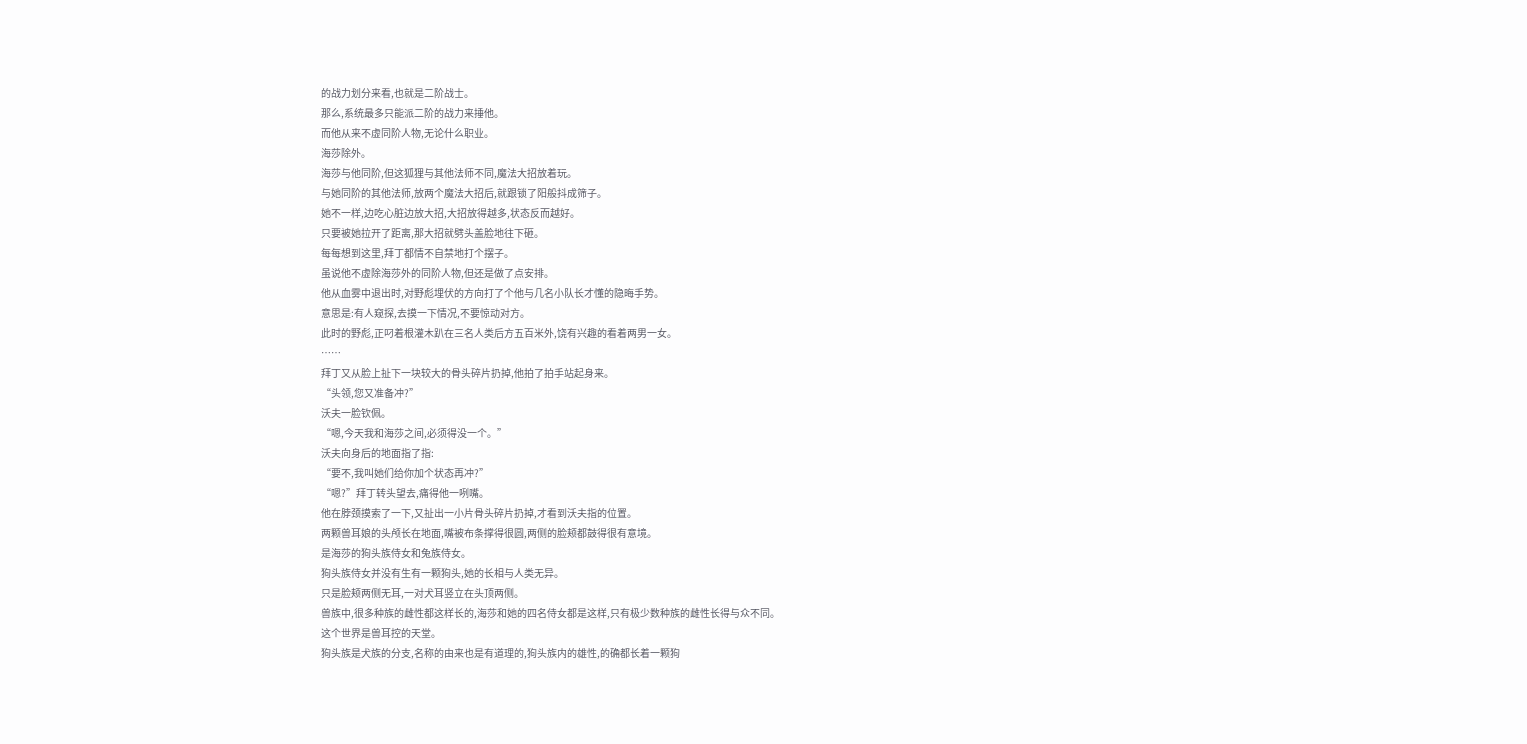的战力划分来看,也就是二阶战士。
那么,系统最多只能派二阶的战力来捶他。
而他从来不虚同阶人物,无论什么职业。
海莎除外。
海莎与他同阶,但这狐狸与其他法师不同,魔法大招放着玩。
与她同阶的其他法师,放两个魔法大招后,就跟锁了阳般抖成筛子。
她不一样,边吃心脏边放大招,大招放得越多,状态反而越好。
只要被她拉开了距离,那大招就劈头盖脸地往下砸。
每每想到这里,拜丁都情不自禁地打个摆子。
虽说他不虚除海莎外的同阶人物,但还是做了点安排。
他从血雾中退出时,对野彪埋伏的方向打了个他与几名小队长才懂的隐晦手势。
意思是:有人窥探,去摸一下情况,不要惊动对方。
此时的野彪,正叼着根灌木趴在三名人类后方五百米外,饶有兴趣的看着两男一女。
……
拜丁又从脸上扯下一块较大的骨头碎片扔掉,他拍了拍手站起身来。
“头领,您又准备冲?”
沃夫一脸钦佩。
“嗯,今天我和海莎之间,必须得没一个。”
沃夫向身后的地面指了指:
“要不,我叫她们给你加个状态再冲?”
“嗯?”拜丁转头望去,痛得他一咧嘴。
他在脖颈摸索了一下,又扯出一小片骨头碎片扔掉,才看到沃夫指的位置。
两颗兽耳娘的头颅长在地面,嘴被布条撑得很圆,两侧的脸颊都鼓得很有意境。
是海莎的狗头族侍女和兔族侍女。
狗头族侍女并没有生有一颗狗头,她的长相与人类无异。
只是脸颊两侧无耳,一对犬耳竖立在头顶两侧。
兽族中,很多种族的雌性都这样长的,海莎和她的四名侍女都是这样,只有极少数种族的雌性长得与众不同。
这个世界是兽耳控的天堂。
狗头族是犬族的分支,名称的由来也是有道理的,狗头族内的雄性,的确都长着一颗狗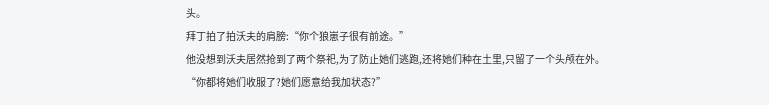头。
拜丁拍了拍沃夫的肩膀:“你个狼崽子很有前途。”
他没想到沃夫居然抢到了两个祭祀,为了防止她们逃跑,还将她们种在土里,只留了一个头颅在外。
“你都将她们收服了?她们愿意给我加状态?”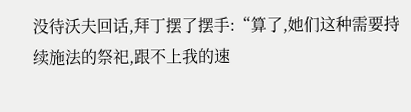没待沃夫回话,拜丁摆了摆手:“算了,她们这种需要持续施法的祭祀,跟不上我的速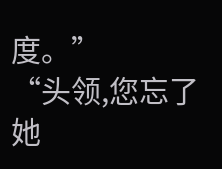度。”
“头领,您忘了她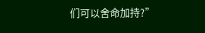们可以舍命加持?”